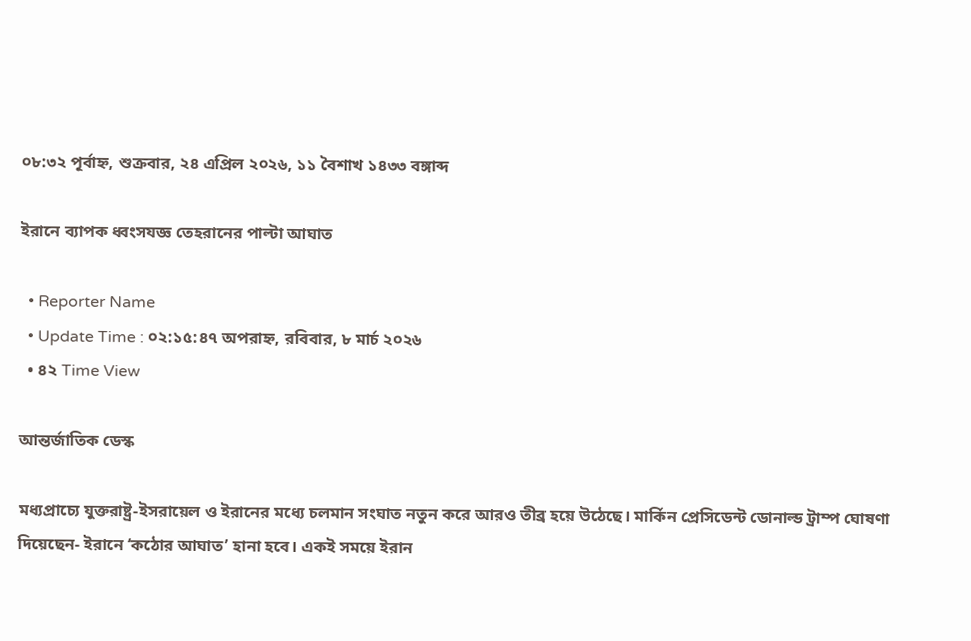০৮:৩২ পূর্বাহ্ন, শুক্রবার, ২৪ এপ্রিল ২০২৬, ১১ বৈশাখ ১৪৩৩ বঙ্গাব্দ

ইরানে ব্যাপক ধ্বংসযজ্ঞ তেহরানের পাল্টা আঘাত

  • Reporter Name
  • Update Time : ০২:১৫:৪৭ অপরাহ্ন, রবিবার, ৮ মার্চ ২০২৬
  • ৪২ Time View

আন্তর্জাতিক ডেস্ক

মধ্যপ্রাচ্যে যুক্তরাষ্ট্র-ইসরায়েল ও ইরানের মধ্যে চলমান সংঘাত নতুন করে আরও তীব্র হয়ে উঠেছে। মার্কিন প্রেসিডেন্ট ডোনাল্ড ট্রাম্প ঘোষণা দিয়েছেন- ইরানে ‘কঠোর আঘাত’ হানা হবে। একই সময়ে ইরান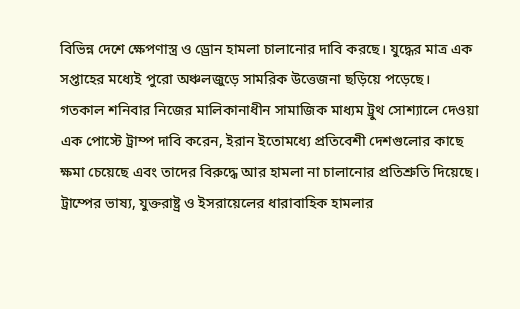বিভিন্ন দেশে ক্ষেপণাস্ত্র ও ড্রোন হামলা চালানোর দাবি করছে। যুদ্ধের মাত্র এক সপ্তাহের মধ্যেই পুরো অঞ্চলজুড়ে সামরিক উত্তেজনা ছড়িয়ে পড়েছে।
গতকাল শনিবার নিজের মালিকানাধীন সামাজিক মাধ্যম ট্রুথ সোশ্যালে দেওয়া এক পোস্টে ট্রাম্প দাবি করেন, ইরান ইতোমধ্যে প্রতিবেশী দেশগুলোর কাছে ক্ষমা চেয়েছে এবং তাদের বিরুদ্ধে আর হামলা না চালানোর প্রতিশ্রুতি দিয়েছে। ট্রাম্পের ভাষ্য, যুক্তরাষ্ট্র ও ইসরায়েলের ধারাবাহিক হামলার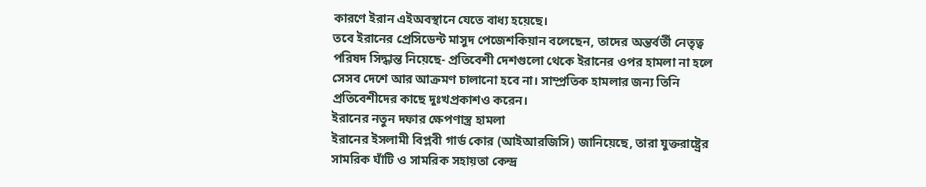কারণে ইরান এইঅবস্থানে যেতে বাধ্য হয়েছে।
তবে ইরানের প্রেসিডেন্ট মাসুদ পেজেশকিয়ান বলেছেন, তাদের অন্তর্বর্তী নেতৃত্ব পরিষদ সিদ্ধান্ত নিয়েছে- প্রতিবেশী দেশগুলো থেকে ইরানের ওপর হামলা না হলে সেসব দেশে আর আক্রমণ চালানো হবে না। সাম্প্রতিক হামলার জন্য তিনি প্রতিবেশীদের কাছে দুঃখপ্রকাশও করেন।
ইরানের নতুন দফার ক্ষেপণাস্ত্র হামলা
ইরানের ইসলামী বিপ্লবী গার্ড কোর (আইআরজিসি) জানিয়েছে, তারা যুক্তরাষ্ট্রের সামরিক ঘাঁটি ও সামরিক সহায়তা কেন্দ্র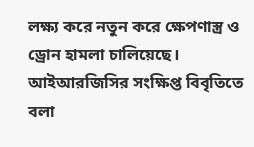লক্ষ্য করে নতুন করে ক্ষেপণাস্ত্র ও ড্রোন হামলা চালিয়েছে।
আইআরজিসির সংক্ষিপ্ত বিবৃতিতে বলা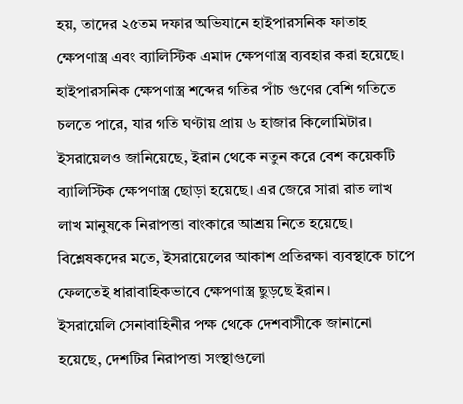হয়, তাদের ২৫তম দফার অভিযানে হাইপারসনিক ফাতাহ ক্ষেপণাস্ত্র এবং ব্যালিস্টিক এমাদ ক্ষেপণাস্ত্র ব্যবহার করা হয়েছে। হাইপারসনিক ক্ষেপণাস্ত্র শব্দের গতির পাঁচ গুণের বেশি গতিতে চলতে পারে, যার গতি ঘণ্টায় প্রায় ৬ হাজার কিলোমিটার।
ইসরায়েলও জানিয়েছে, ইরান থেকে নতুন করে বেশ কয়েকটি ব্যালিস্টিক ক্ষেপণাস্ত্র ছোড়া হয়েছে। এর জেরে সারা রাত লাখ লাখ মানুষকে নিরাপত্তা বাংকারে আশ্রয় নিতে হয়েছে। বিশ্লেষকদের মতে, ইসরায়েলের আকাশ প্রতিরক্ষা ব্যবস্থাকে চাপে ফেলতেই ধারাবাহিকভাবে ক্ষেপণাস্ত্র ছুড়ছে ইরান।
ইসরায়েলি সেনাবাহিনীর পক্ষ থেকে দেশবাসীকে জানানো হয়েছে, দেশটির নিরাপত্তা সংস্থাগুলো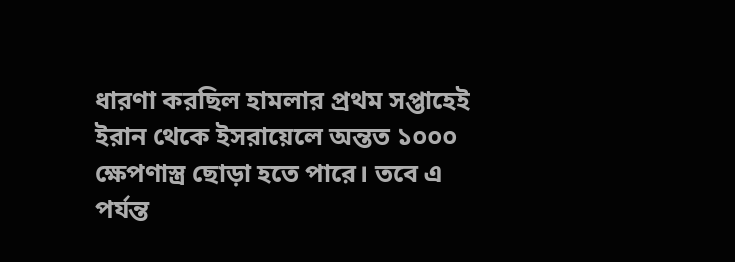ধারণা করছিল হামলার প্রথম সপ্তাহেই ইরান থেকে ইসরায়েলে অন্তত ১০০০ ক্ষেপণাস্ত্র ছোড়া হতে পারে। তবে এ পর্যন্ত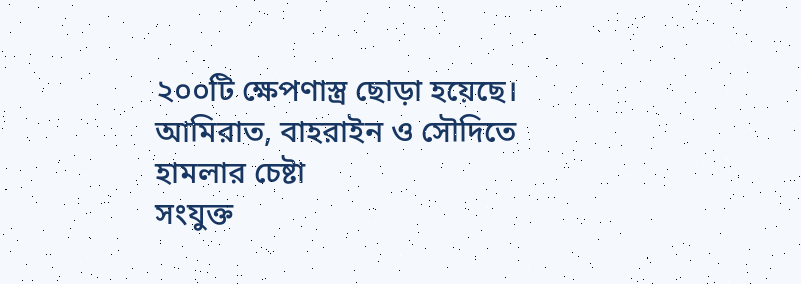২০০টি ক্ষেপণাস্ত্র ছোড়া হয়েছে।
আমিরাত, বাহরাইন ও সৌদিতে হামলার চেষ্টা
সংযুক্ত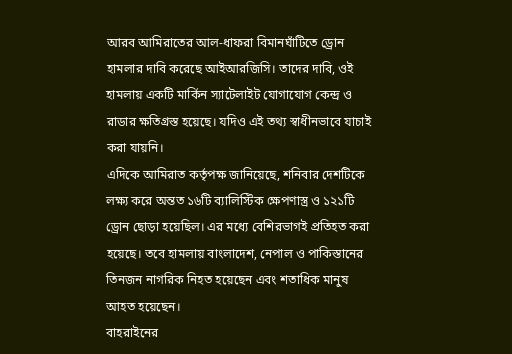আরব আমিরাতের আল-ধাফরা বিমানঘাঁটিতে ড্রোন হামলার দাবি করেছে আইআরজিসি। তাদের দাবি, ওই হামলায় একটি মার্কিন স্যাটেলাইট যোগাযোগ কেন্দ্র ও রাডার ক্ষতিগ্রস্ত হয়েছে। যদিও এই তথ্য স্বাধীনভাবে যাচাই করা যায়নি।
এদিকে আমিরাত কর্তৃপক্ষ জানিয়েছে, শনিবার দেশটিকে লক্ষ্য করে অন্তত ১৬টি ব্যালিস্টিক ক্ষেপণাস্ত্র ও ১২১টি ড্রোন ছোড়া হয়েছিল। এর মধ্যে বেশিরভাগই প্রতিহত করা হয়েছে। তবে হামলায় বাংলাদেশ, নেপাল ও পাকিস্তানের তিনজন নাগরিক নিহত হয়েছেন এবং শতাধিক মানুষ আহত হয়েছেন।
বাহরাইনের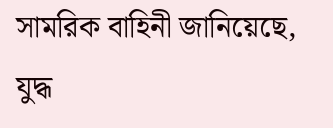সামরিক বাহিনী জানিয়েছে, যুদ্ধ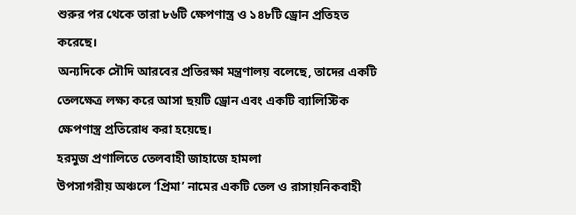শুরুর পর থেকে তারা ৮৬টি ক্ষেপণাস্ত্র ও ১৪৮টি ড্রোন প্রতিহত করেছে।
অন্যদিকে সৌদি আরবের প্রতিরক্ষা মন্ত্রণালয় বলেছে, তাদের একটি তেলক্ষেত্র লক্ষ্য করে আসা ছয়টি ড্রোন এবং একটি ব্যালিস্টিক ক্ষেপণাস্ত্র প্রতিরোধ করা হয়েছে।
হরমুজ প্রণালিতে তেলবাহী জাহাজে হামলা
উপসাগরীয় অঞ্চলে ‘প্রিমা’ নামের একটি তেল ও রাসায়নিকবাহী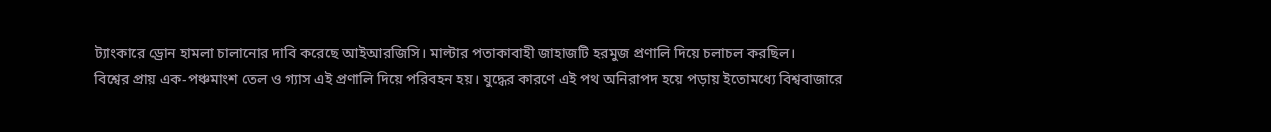ট্যাংকারে ড্রোন হামলা চালানোর দাবি করেছে আইআরজিসি। মাল্টার পতাকাবাহী জাহাজটি হরমুজ প্রণালি দিয়ে চলাচল করছিল।
বিশ্বের প্রায় এক-পঞ্চমাংশ তেল ও গ্যাস এই প্রণালি দিয়ে পরিবহন হয়। যুদ্ধের কারণে এই পথ অনিরাপদ হয়ে পড়ায় ইতোমধ্যে বিশ্ববাজারে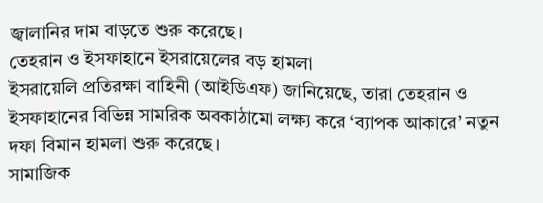জ্বালানির দাম বাড়তে শুরু করেছে।
তেহরান ও ইসফাহানে ইসরায়েলের বড় হামলা
ইসরায়েলি প্রতিরক্ষা বাহিনী (আইডিএফ) জানিয়েছে, তারা তেহরান ও ইসফাহানের বিভিন্ন সামরিক অবকাঠামো লক্ষ্য করে ‘ব্যাপক আকারে’ নতুন দফা বিমান হামলা শুরু করেছে।
সামাজিক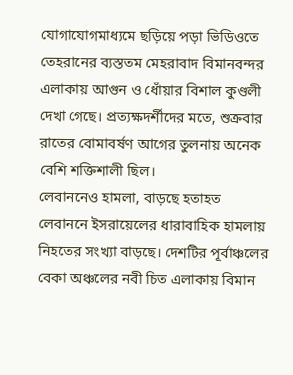যোগাযোগমাধ্যমে ছড়িয়ে পড়া ভিডিওতে তেহরানের ব্যস্ততম মেহরাবাদ বিমানবন্দর এলাকায় আগুন ও ধোঁয়ার বিশাল কুণ্ডলী দেখা গেছে। প্রত্যক্ষদর্শীদের মতে, শুক্রবার রাতের বোমাবর্ষণ আগের তুলনায় অনেক বেশি শক্তিশালী ছিল।
লেবাননেও হামলা, বাড়ছে হতাহত
লেবাননে ইসরায়েলের ধারাবাহিক হামলায় নিহতের সংখ্যা বাড়ছে। দেশটির পূর্বাঞ্চলের বেকা অঞ্চলের নবী চিত এলাকায় বিমান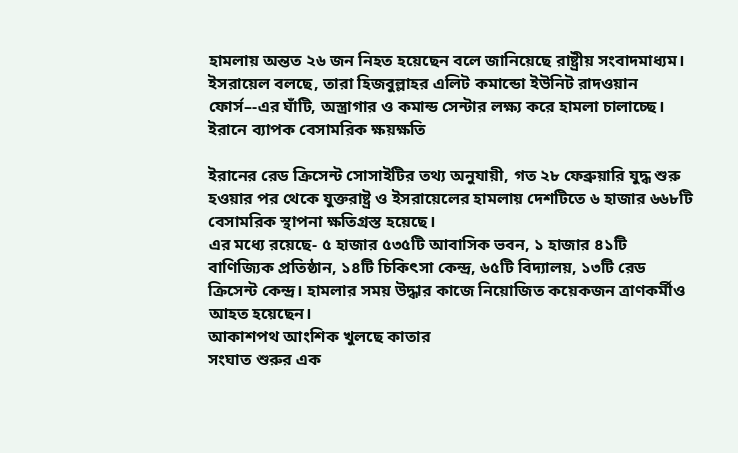হামলায় অন্তত ২৬ জন নিহত হয়েছেন বলে জানিয়েছে রাষ্ট্রীয় সংবাদমাধ্যম।
ইসরায়েল বলছে, তারা হিজবুল্লাহর এলিট কমান্ডো ইউনিট রাদওয়ান ফোর্স–-এর ঘাঁটি, অস্ত্রাগার ও কমান্ড সেন্টার লক্ষ্য করে হামলা চালাচ্ছে।
ইরানে ব্যাপক বেসামরিক ক্ষয়ক্ষতি

ইরানের রেড ক্রিসেন্ট সোসাইটির তথ্য অনুযায়ী, গত ২৮ ফেব্রুয়ারি যুদ্ধ শুরু হওয়ার পর থেকে যুক্তরাষ্ট্র ও ইসরায়েলের হামলায় দেশটিতে ৬ হাজার ৬৬৮টি বেসামরিক স্থাপনা ক্ষতিগ্রস্ত হয়েছে।
এর মধ্যে রয়েছে- ৫ হাজার ৫৩৫টি আবাসিক ভবন, ১ হাজার ৪১টি বাণিজ্যিক প্রতিষ্ঠান, ১৪টি চিকিৎসা কেন্দ্র, ৬৫টি বিদ্যালয়, ১৩টি রেড ক্রিসেন্ট কেন্দ্র। হামলার সময় উদ্ধার কাজে নিয়োজিত কয়েকজন ত্রাণকর্মীও আহত হয়েছেন।
আকাশপথ আংশিক খুলছে কাতার
সংঘাত শুরুর এক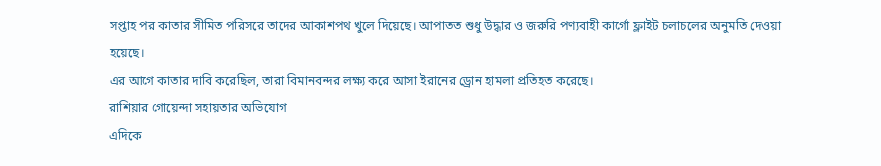সপ্তাহ পর কাতার সীমিত পরিসরে তাদের আকাশপথ খুলে দিয়েছে। আপাতত শুধু উদ্ধার ও জরুরি পণ্যবাহী কার্গো ফ্লাইট চলাচলের অনুমতি দেওয়া হয়েছে।
এর আগে কাতার দাবি করেছিল, তারা বিমানবন্দর লক্ষ্য করে আসা ইরানের ড্রোন হামলা প্রতিহত করেছে।
রাশিয়ার গোয়েন্দা সহায়তার অভিযোগ
এদিকে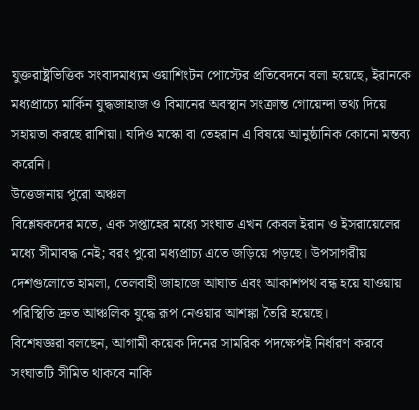যুক্তরাষ্ট্রভিত্তিক সংবাদমাধ্যম ওয়াশিংটন পোস্টের প্রতিবেদনে বলা হয়েছে, ইরানকে মধ্যপ্রাচ্যে মার্কিন যুদ্ধজাহাজ ও বিমানের অবস্থান সংক্রান্ত গোয়েন্দা তথ্য দিয়ে সহায়তা করছে রাশিয়া। যদিও মস্কো বা তেহরান এ বিষয়ে আনুষ্ঠানিক কোনো মন্তব্য করেনি।
উত্তেজনায় পুরো অঞ্চল
বিশ্লেষকদের মতে, এক সপ্তাহের মধ্যে সংঘাত এখন কেবল ইরান ও ইসরায়েলের মধ্যে সীমাবদ্ধ নেই; বরং পুরো মধ্যপ্রাচ্য এতে জড়িয়ে পড়ছে। উপসাগরীয় দেশগুলোতে হামলা, তেলবাহী জাহাজে আঘাত এবং আকাশপথ বন্ধ হয়ে যাওয়ায় পরিস্থিতি দ্রুত আঞ্চলিক যুদ্ধে রূপ নেওয়ার আশঙ্কা তৈরি হয়েছে।
বিশেষজ্ঞরা বলছেন, আগামী কয়েক দিনের সামরিক পদক্ষেপই নির্ধারণ করবে সংঘাতটি সীমিত থাকবে নাকি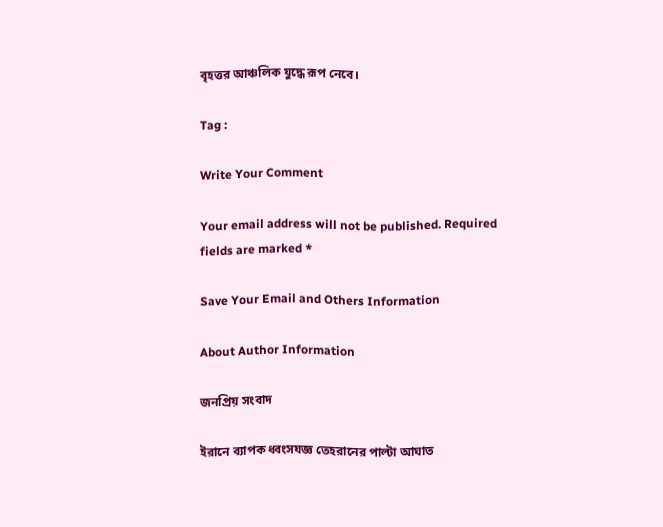বৃহত্তর আঞ্চলিক যুদ্ধে রূপ নেবে।

Tag :

Write Your Comment

Your email address will not be published. Required fields are marked *

Save Your Email and Others Information

About Author Information

জনপ্রিয় সংবাদ

ইরানে ব্যাপক ধ্বংসযজ্ঞ তেহরানের পাল্টা আঘাত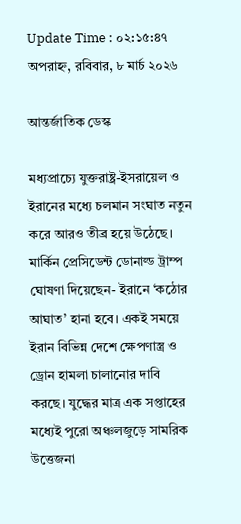Update Time : ০২:১৫:৪৭ অপরাহ্ন, রবিবার, ৮ মার্চ ২০২৬

আন্তর্জাতিক ডেস্ক

মধ্যপ্রাচ্যে যুক্তরাষ্ট্র-ইসরায়েল ও ইরানের মধ্যে চলমান সংঘাত নতুন করে আরও তীব্র হয়ে উঠেছে। মার্কিন প্রেসিডেন্ট ডোনাল্ড ট্রাম্প ঘোষণা দিয়েছেন- ইরানে ‘কঠোর আঘাত’ হানা হবে। একই সময়ে ইরান বিভিন্ন দেশে ক্ষেপণাস্ত্র ও ড্রোন হামলা চালানোর দাবি করছে। যুদ্ধের মাত্র এক সপ্তাহের মধ্যেই পুরো অঞ্চলজুড়ে সামরিক উত্তেজনা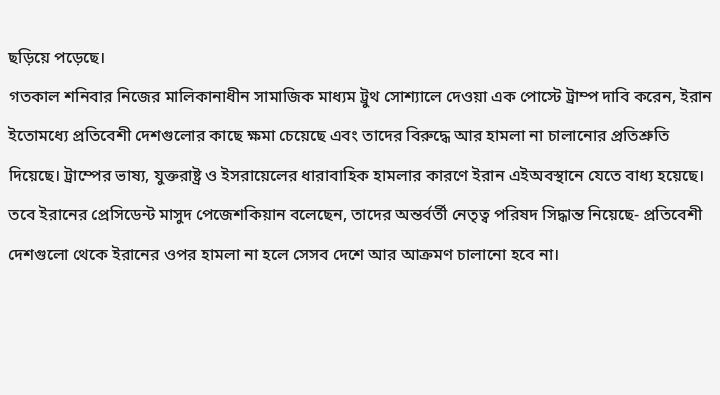ছড়িয়ে পড়েছে।
গতকাল শনিবার নিজের মালিকানাধীন সামাজিক মাধ্যম ট্রুথ সোশ্যালে দেওয়া এক পোস্টে ট্রাম্প দাবি করেন, ইরান ইতোমধ্যে প্রতিবেশী দেশগুলোর কাছে ক্ষমা চেয়েছে এবং তাদের বিরুদ্ধে আর হামলা না চালানোর প্রতিশ্রুতি দিয়েছে। ট্রাম্পের ভাষ্য, যুক্তরাষ্ট্র ও ইসরায়েলের ধারাবাহিক হামলার কারণে ইরান এইঅবস্থানে যেতে বাধ্য হয়েছে।
তবে ইরানের প্রেসিডেন্ট মাসুদ পেজেশকিয়ান বলেছেন, তাদের অন্তর্বর্তী নেতৃত্ব পরিষদ সিদ্ধান্ত নিয়েছে- প্রতিবেশী দেশগুলো থেকে ইরানের ওপর হামলা না হলে সেসব দেশে আর আক্রমণ চালানো হবে না।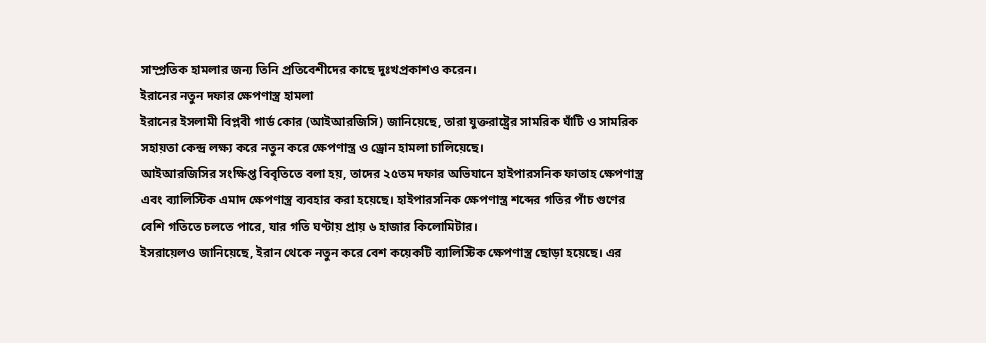সাম্প্রতিক হামলার জন্য তিনি প্রতিবেশীদের কাছে দুঃখপ্রকাশও করেন।
ইরানের নতুন দফার ক্ষেপণাস্ত্র হামলা
ইরানের ইসলামী বিপ্লবী গার্ড কোর (আইআরজিসি) জানিয়েছে, তারা যুক্তরাষ্ট্রের সামরিক ঘাঁটি ও সামরিক সহায়তা কেন্দ্র লক্ষ্য করে নতুন করে ক্ষেপণাস্ত্র ও ড্রোন হামলা চালিয়েছে।
আইআরজিসির সংক্ষিপ্ত বিবৃতিতে বলা হয়, তাদের ২৫তম দফার অভিযানে হাইপারসনিক ফাতাহ ক্ষেপণাস্ত্র এবং ব্যালিস্টিক এমাদ ক্ষেপণাস্ত্র ব্যবহার করা হয়েছে। হাইপারসনিক ক্ষেপণাস্ত্র শব্দের গতির পাঁচ গুণের বেশি গতিতে চলতে পারে, যার গতি ঘণ্টায় প্রায় ৬ হাজার কিলোমিটার।
ইসরায়েলও জানিয়েছে, ইরান থেকে নতুন করে বেশ কয়েকটি ব্যালিস্টিক ক্ষেপণাস্ত্র ছোড়া হয়েছে। এর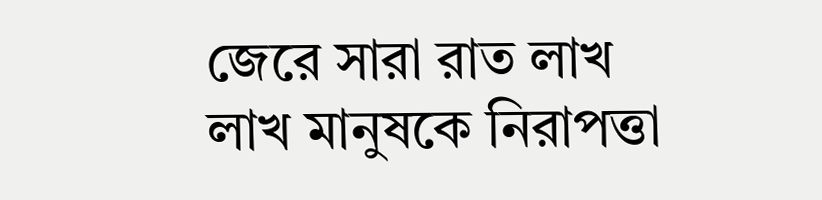জেরে সারা রাত লাখ লাখ মানুষকে নিরাপত্তা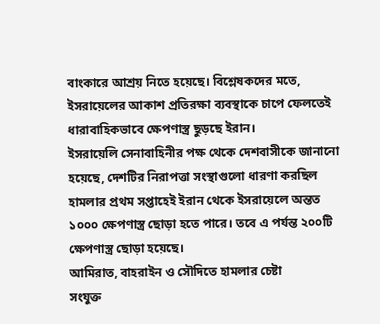বাংকারে আশ্রয় নিতে হয়েছে। বিশ্লেষকদের মতে, ইসরায়েলের আকাশ প্রতিরক্ষা ব্যবস্থাকে চাপে ফেলতেই ধারাবাহিকভাবে ক্ষেপণাস্ত্র ছুড়ছে ইরান।
ইসরায়েলি সেনাবাহিনীর পক্ষ থেকে দেশবাসীকে জানানো হয়েছে, দেশটির নিরাপত্তা সংস্থাগুলো ধারণা করছিল হামলার প্রথম সপ্তাহেই ইরান থেকে ইসরায়েলে অন্তত ১০০০ ক্ষেপণাস্ত্র ছোড়া হতে পারে। তবে এ পর্যন্ত ২০০টি ক্ষেপণাস্ত্র ছোড়া হয়েছে।
আমিরাত, বাহরাইন ও সৌদিতে হামলার চেষ্টা
সংযুক্ত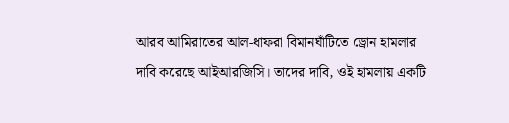আরব আমিরাতের আল-ধাফরা বিমানঘাঁটিতে ড্রোন হামলার দাবি করেছে আইআরজিসি। তাদের দাবি, ওই হামলায় একটি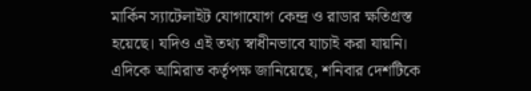মার্কিন স্যাটেলাইট যোগাযোগ কেন্দ্র ও রাডার ক্ষতিগ্রস্ত হয়েছে। যদিও এই তথ্য স্বাধীনভাবে যাচাই করা যায়নি।
এদিকে আমিরাত কর্তৃপক্ষ জানিয়েছে, শনিবার দেশটিকে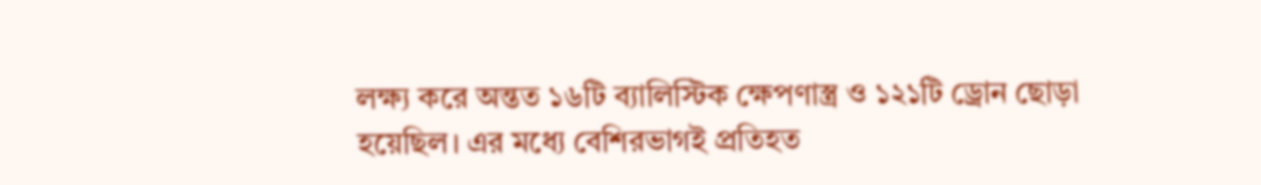লক্ষ্য করে অন্তত ১৬টি ব্যালিস্টিক ক্ষেপণাস্ত্র ও ১২১টি ড্রোন ছোড়া হয়েছিল। এর মধ্যে বেশিরভাগই প্রতিহত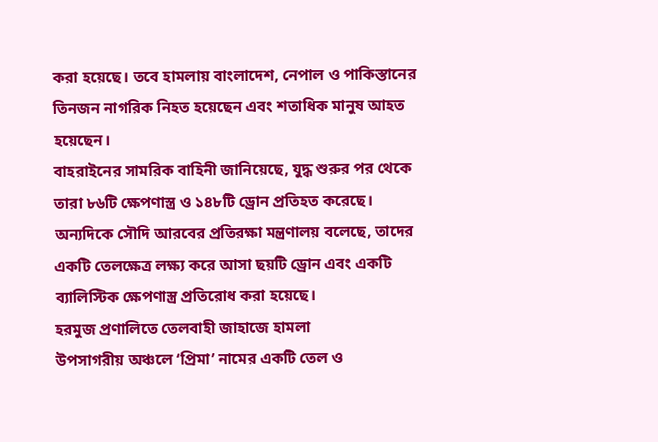করা হয়েছে। তবে হামলায় বাংলাদেশ, নেপাল ও পাকিস্তানের তিনজন নাগরিক নিহত হয়েছেন এবং শতাধিক মানুষ আহত হয়েছেন।
বাহরাইনের সামরিক বাহিনী জানিয়েছে, যুদ্ধ শুরুর পর থেকে তারা ৮৬টি ক্ষেপণাস্ত্র ও ১৪৮টি ড্রোন প্রতিহত করেছে।
অন্যদিকে সৌদি আরবের প্রতিরক্ষা মন্ত্রণালয় বলেছে, তাদের একটি তেলক্ষেত্র লক্ষ্য করে আসা ছয়টি ড্রোন এবং একটি ব্যালিস্টিক ক্ষেপণাস্ত্র প্রতিরোধ করা হয়েছে।
হরমুজ প্রণালিতে তেলবাহী জাহাজে হামলা
উপসাগরীয় অঞ্চলে ‘প্রিমা’ নামের একটি তেল ও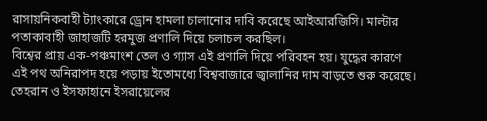রাসায়নিকবাহী ট্যাংকারে ড্রোন হামলা চালানোর দাবি করেছে আইআরজিসি। মাল্টার পতাকাবাহী জাহাজটি হরমুজ প্রণালি দিয়ে চলাচল করছিল।
বিশ্বের প্রায় এক-পঞ্চমাংশ তেল ও গ্যাস এই প্রণালি দিয়ে পরিবহন হয়। যুদ্ধের কারণে এই পথ অনিরাপদ হয়ে পড়ায় ইতোমধ্যে বিশ্ববাজারে জ্বালানির দাম বাড়তে শুরু করেছে।
তেহরান ও ইসফাহানে ইসরায়েলের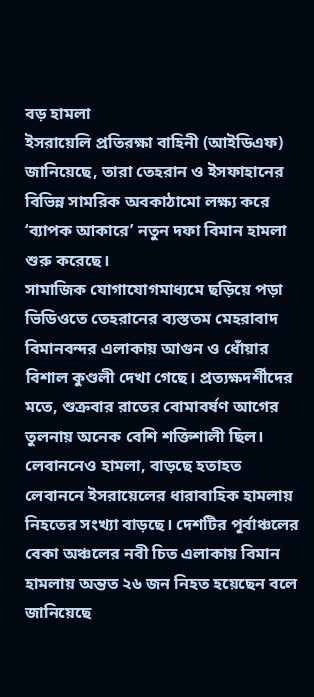বড় হামলা
ইসরায়েলি প্রতিরক্ষা বাহিনী (আইডিএফ) জানিয়েছে, তারা তেহরান ও ইসফাহানের বিভিন্ন সামরিক অবকাঠামো লক্ষ্য করে ‘ব্যাপক আকারে’ নতুন দফা বিমান হামলা শুরু করেছে।
সামাজিক যোগাযোগমাধ্যমে ছড়িয়ে পড়া ভিডিওতে তেহরানের ব্যস্ততম মেহরাবাদ বিমানবন্দর এলাকায় আগুন ও ধোঁয়ার বিশাল কুণ্ডলী দেখা গেছে। প্রত্যক্ষদর্শীদের মতে, শুক্রবার রাতের বোমাবর্ষণ আগের তুলনায় অনেক বেশি শক্তিশালী ছিল।
লেবাননেও হামলা, বাড়ছে হতাহত
লেবাননে ইসরায়েলের ধারাবাহিক হামলায় নিহতের সংখ্যা বাড়ছে। দেশটির পূর্বাঞ্চলের বেকা অঞ্চলের নবী চিত এলাকায় বিমান হামলায় অন্তত ২৬ জন নিহত হয়েছেন বলে জানিয়েছে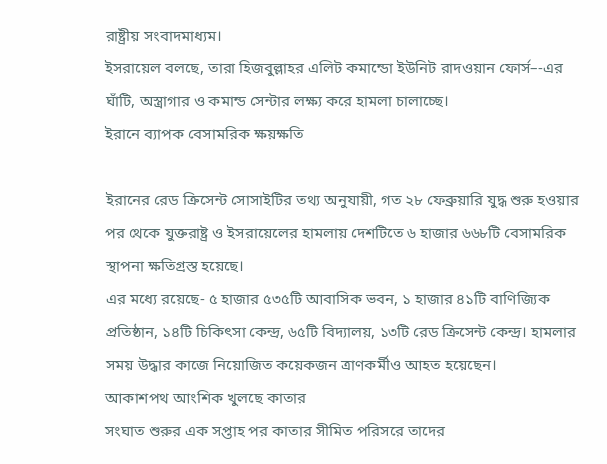রাষ্ট্রীয় সংবাদমাধ্যম।
ইসরায়েল বলছে, তারা হিজবুল্লাহর এলিট কমান্ডো ইউনিট রাদওয়ান ফোর্স–-এর ঘাঁটি, অস্ত্রাগার ও কমান্ড সেন্টার লক্ষ্য করে হামলা চালাচ্ছে।
ইরানে ব্যাপক বেসামরিক ক্ষয়ক্ষতি

ইরানের রেড ক্রিসেন্ট সোসাইটির তথ্য অনুযায়ী, গত ২৮ ফেব্রুয়ারি যুদ্ধ শুরু হওয়ার পর থেকে যুক্তরাষ্ট্র ও ইসরায়েলের হামলায় দেশটিতে ৬ হাজার ৬৬৮টি বেসামরিক স্থাপনা ক্ষতিগ্রস্ত হয়েছে।
এর মধ্যে রয়েছে- ৫ হাজার ৫৩৫টি আবাসিক ভবন, ১ হাজার ৪১টি বাণিজ্যিক প্রতিষ্ঠান, ১৪টি চিকিৎসা কেন্দ্র, ৬৫টি বিদ্যালয়, ১৩টি রেড ক্রিসেন্ট কেন্দ্র। হামলার সময় উদ্ধার কাজে নিয়োজিত কয়েকজন ত্রাণকর্মীও আহত হয়েছেন।
আকাশপথ আংশিক খুলছে কাতার
সংঘাত শুরুর এক সপ্তাহ পর কাতার সীমিত পরিসরে তাদের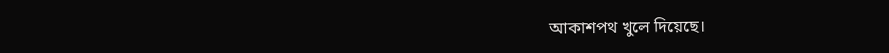আকাশপথ খুলে দিয়েছে।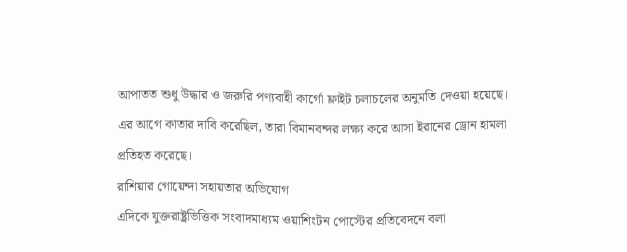আপাতত শুধু উদ্ধার ও জরুরি পণ্যবাহী কার্গো ফ্লাইট চলাচলের অনুমতি দেওয়া হয়েছে।
এর আগে কাতার দাবি করেছিল, তারা বিমানবন্দর লক্ষ্য করে আসা ইরানের ড্রোন হামলা প্রতিহত করেছে।
রাশিয়ার গোয়েন্দা সহায়তার অভিযোগ
এদিকে যুক্তরাষ্ট্রভিত্তিক সংবাদমাধ্যম ওয়াশিংটন পোস্টের প্রতিবেদনে বলা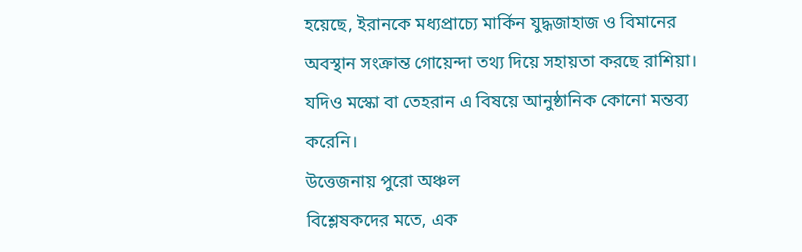হয়েছে, ইরানকে মধ্যপ্রাচ্যে মার্কিন যুদ্ধজাহাজ ও বিমানের অবস্থান সংক্রান্ত গোয়েন্দা তথ্য দিয়ে সহায়তা করছে রাশিয়া। যদিও মস্কো বা তেহরান এ বিষয়ে আনুষ্ঠানিক কোনো মন্তব্য করেনি।
উত্তেজনায় পুরো অঞ্চল
বিশ্লেষকদের মতে, এক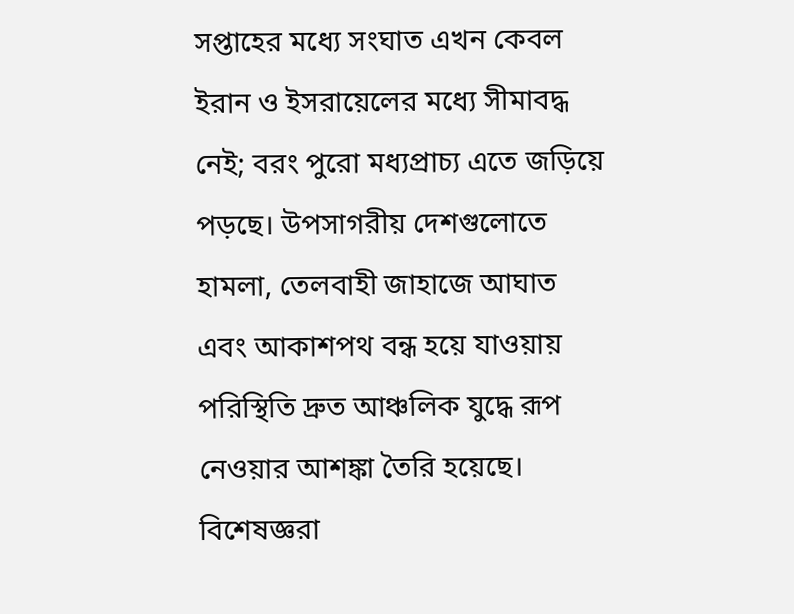সপ্তাহের মধ্যে সংঘাত এখন কেবল ইরান ও ইসরায়েলের মধ্যে সীমাবদ্ধ নেই; বরং পুরো মধ্যপ্রাচ্য এতে জড়িয়ে পড়ছে। উপসাগরীয় দেশগুলোতে হামলা, তেলবাহী জাহাজে আঘাত এবং আকাশপথ বন্ধ হয়ে যাওয়ায় পরিস্থিতি দ্রুত আঞ্চলিক যুদ্ধে রূপ নেওয়ার আশঙ্কা তৈরি হয়েছে।
বিশেষজ্ঞরা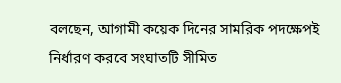বলছেন, আগামী কয়েক দিনের সামরিক পদক্ষেপই নির্ধারণ করবে সংঘাতটি সীমিত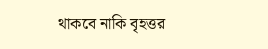থাকবে নাকি বৃহত্তর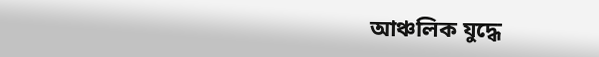আঞ্চলিক যুদ্ধে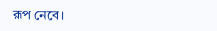রূপ নেবে।